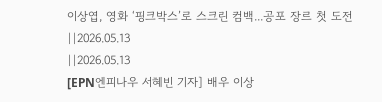이상엽, 영화 ‘핑크박스’로 스크린 컴백...공포 장르 첫 도전
||2026.05.13
||2026.05.13
[EPN엔피나우 서혜빈 기자] 배우 이상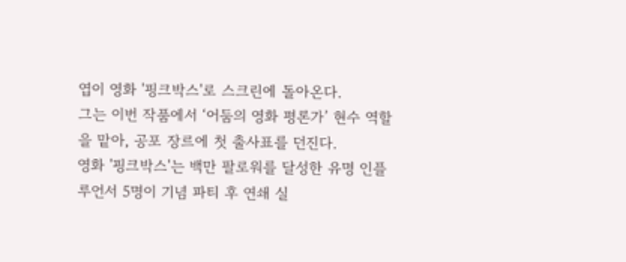엽이 영화 '핑크박스'로 스크린에 돌아온다.
그는 이번 작품에서 ‘어둠의 영화 평론가’ 현수 역할을 맡아, 공포 장르에 첫 출사표를 던진다.
영화 '핑크박스'는 백만 팔로워를 달성한 유명 인플루언서 5명이 기념 파티 후 연쇄 실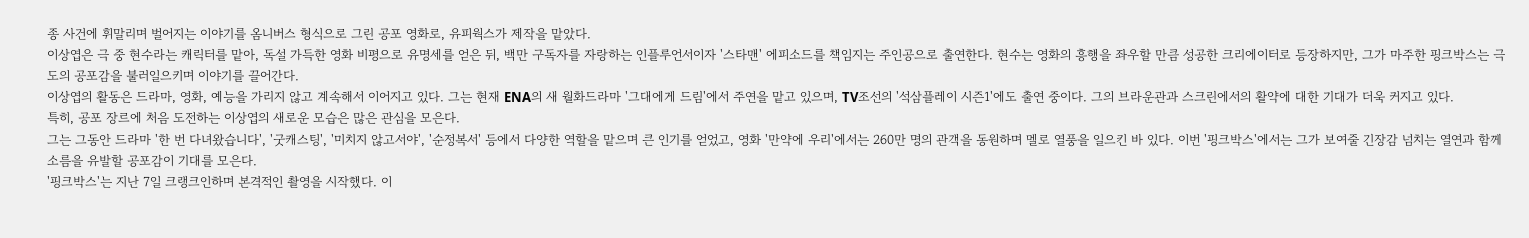종 사건에 휘말리며 벌어지는 이야기를 옴니버스 형식으로 그린 공포 영화로, 유피웍스가 제작을 맡았다.
이상엽은 극 중 현수라는 캐릭터를 맡아, 독설 가득한 영화 비평으로 유명세를 얻은 뒤, 백만 구독자를 자랑하는 인플루언서이자 '스타맨' 에피소드를 책임지는 주인공으로 출연한다. 현수는 영화의 흥행을 좌우할 만큼 성공한 크리에이터로 등장하지만, 그가 마주한 핑크박스는 극도의 공포감을 불러일으키며 이야기를 끌어간다.
이상엽의 활동은 드라마, 영화, 예능을 가리지 않고 계속해서 이어지고 있다. 그는 현재 ENA의 새 월화드라마 '그대에게 드림'에서 주연을 맡고 있으며, TV조선의 '석삼플레이 시즌1'에도 출연 중이다. 그의 브라운관과 스크린에서의 활약에 대한 기대가 더욱 커지고 있다.
특히, 공포 장르에 처음 도전하는 이상엽의 새로운 모습은 많은 관심을 모은다.
그는 그동안 드라마 '한 번 다녀왔습니다', '굿캐스팅', '미치지 않고서야', '순정복서' 등에서 다양한 역할을 맡으며 큰 인기를 얻었고, 영화 '만약에 우리'에서는 260만 명의 관객을 동원하며 멜로 열풍을 일으킨 바 있다. 이번 '핑크박스'에서는 그가 보여줄 긴장감 넘치는 열연과 함께 소름을 유발할 공포감이 기대를 모은다.
'핑크박스'는 지난 7일 크랭크인하며 본격적인 촬영을 시작했다. 이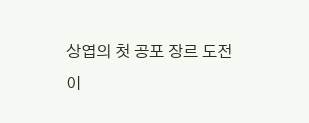상엽의 첫 공포 장르 도전이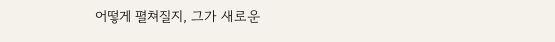어떻게 펼쳐질지, 그가 새로운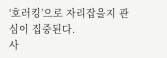‘호러킹’으로 자리잡을지 관심이 집중된다.
사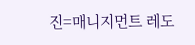진=매니지먼트 레도